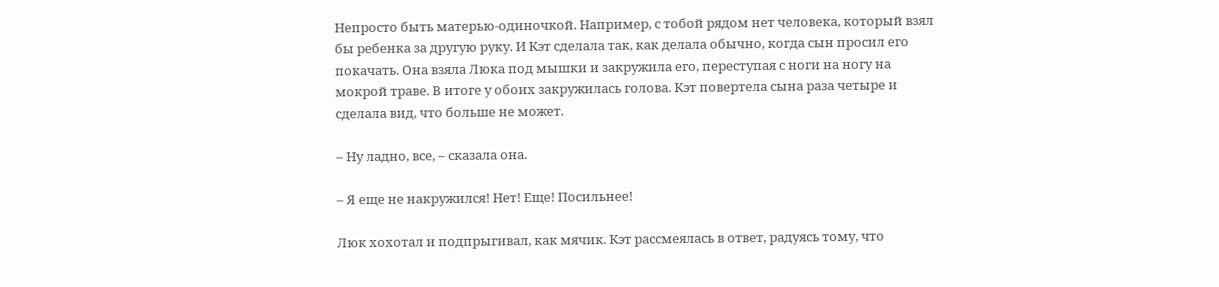Непросто быть матерью-одиночкой. Например, с тобой рядом нет человека, который взял бы ребенка за другую руку. И Кэт сделала так, как делала обычно, когда сын просил его покачать. Она взяла Люка под мышки и закружила его, переступая с ноги на ногу на мокрой траве. В итоге у обоих закружилась голова. Кэт повертела сына раза четыре и сделала вид, что больше не может.

– Ну ладно, все, – сказала она.

– Я еще не накружился! Нет! Еще! Посильнее!

Люк хохотал и подпрыгивал, как мячик. Кэт рассмеялась в ответ, радуясь тому, что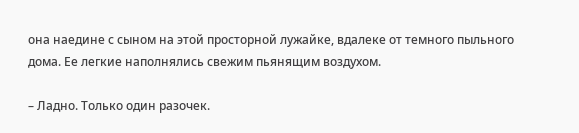она наедине с сыном на этой просторной лужайке, вдалеке от темного пыльного дома. Ее легкие наполнялись свежим пьянящим воздухом.

– Ладно. Только один разочек.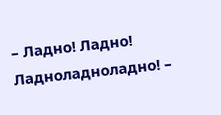– Ладно! Ладно! Ладноладноладно! –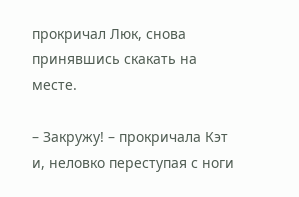прокричал Люк, снова принявшись скакать на месте.

– Закружу! – прокричала Кэт и, неловко переступая с ноги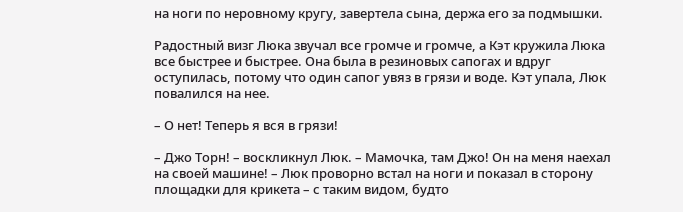на ноги по неровному кругу, завертела сына, держа его за подмышки.

Радостный визг Люка звучал все громче и громче, а Кэт кружила Люка все быстрее и быстрее. Она была в резиновых сапогах и вдруг оступилась, потому что один сапог увяз в грязи и воде. Кэт упала, Люк повалился на нее.

– О нет! Теперь я вся в грязи!

– Джо Торн! – воскликнул Люк. – Мамочка, там Джо! Он на меня наехал на своей машине! – Люк проворно встал на ноги и показал в сторону площадки для крикета – с таким видом, будто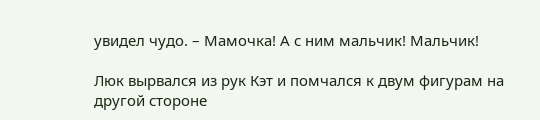увидел чудо. – Мамочка! А с ним мальчик! Мальчик!

Люк вырвался из рук Кэт и помчался к двум фигурам на другой стороне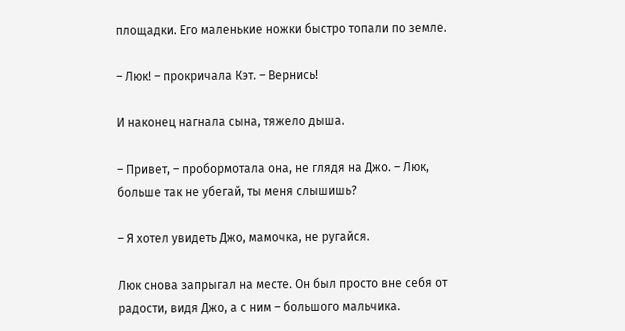площадки. Его маленькие ножки быстро топали по земле.

– Люк! – прокричала Кэт. – Вернись!

И наконец нагнала сына, тяжело дыша.

– Привет, – пробормотала она, не глядя на Джо. – Люк, больше так не убегай, ты меня слышишь?

– Я хотел увидеть Джо, мамочка, не ругайся.

Люк снова запрыгал на месте. Он был просто вне себя от радости, видя Джо, а с ним – большого мальчика.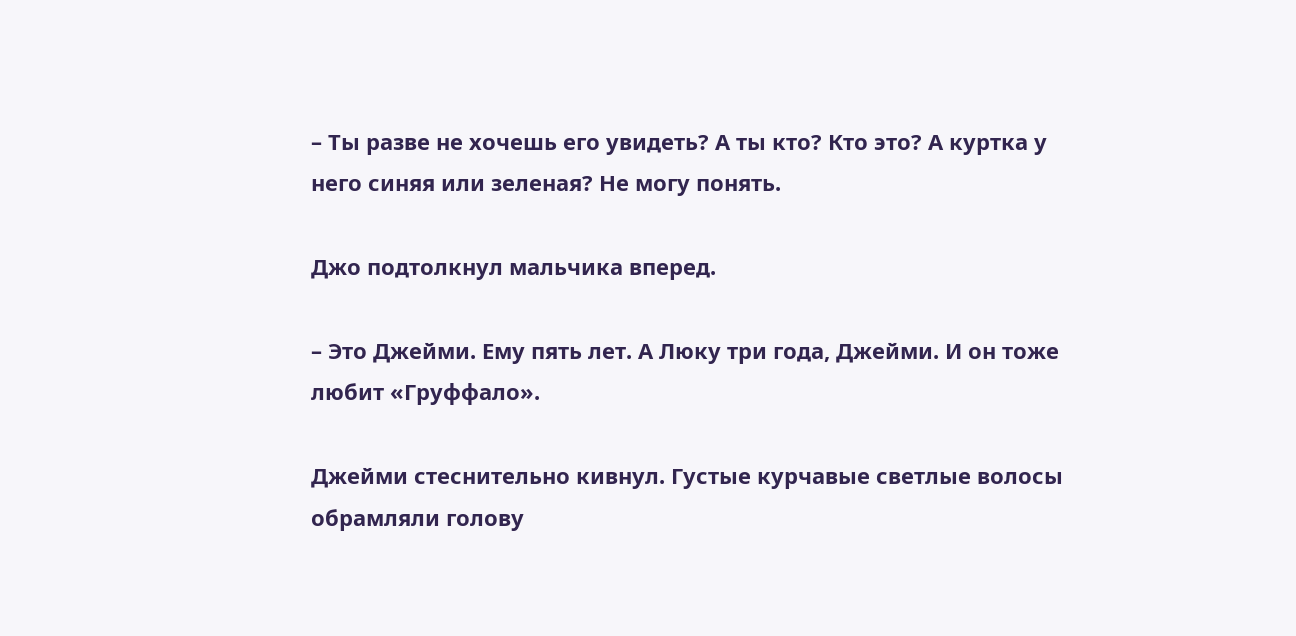– Ты разве не хочешь его увидеть? А ты кто? Кто это? А куртка у него синяя или зеленая? Не могу понять.

Джо подтолкнул мальчика вперед.

– Это Джейми. Ему пять лет. А Люку три года, Джейми. И он тоже любит «Груффало».

Джейми стеснительно кивнул. Густые курчавые светлые волосы обрамляли голову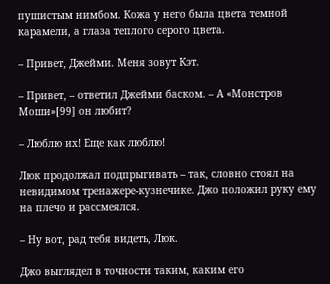пушистым нимбом. Кожа у него была цвета темной карамели, а глаза теплого серого цвета.

– Привет, Джейми. Меня зовут Кэт.

– Привет, – ответил Джейми баском. – А «Монстров Моши»[99] он любит?

– Люблю их! Еще как люблю!

Люк продолжал подпрыгивать – так, словно стоял на невидимом тренажере-кузнечике. Джо положил руку ему на плечо и рассмеялся.

– Ну вот, рад тебя видеть, Люк.

Джо выглядел в точности таким, каким его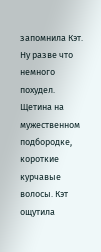запомнила Кэт. Ну разве что немного похудел. Щетина на мужественном подбородке, короткие курчавые волосы. Кэт ощутила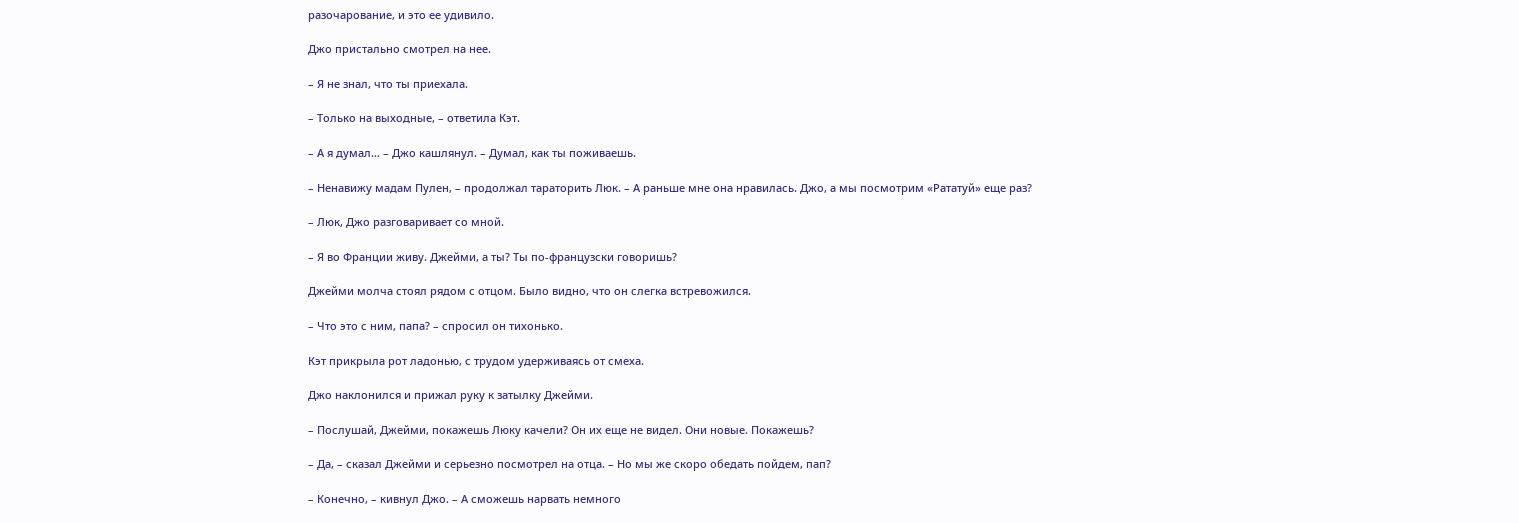разочарование, и это ее удивило.

Джо пристально смотрел на нее.

– Я не знал, что ты приехала.

– Только на выходные, – ответила Кэт.

– А я думал… – Джо кашлянул. – Думал, как ты поживаешь.

– Ненавижу мадам Пулен, – продолжал тараторить Люк. – А раньше мне она нравилась. Джо, а мы посмотрим «Рататуй» еще раз?

– Люк, Джо разговаривает со мной.

– Я во Франции живу. Джейми, а ты? Ты по-французски говоришь?

Джейми молча стоял рядом с отцом. Было видно, что он слегка встревожился.

– Что это с ним, папа? – спросил он тихонько.

Кэт прикрыла рот ладонью, с трудом удерживаясь от смеха.

Джо наклонился и прижал руку к затылку Джейми.

– Послушай, Джейми, покажешь Люку качели? Он их еще не видел. Они новые. Покажешь?

– Да, – сказал Джейми и серьезно посмотрел на отца. – Но мы же скоро обедать пойдем, пап?

– Конечно, – кивнул Джо. – А сможешь нарвать немного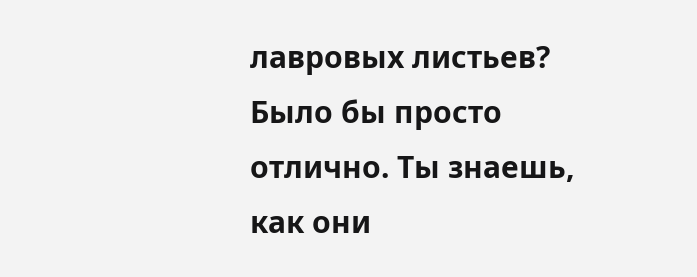лавровых листьев? Было бы просто отлично. Ты знаешь, как они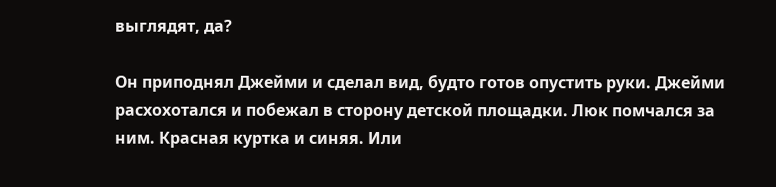выглядят, да?

Он приподнял Джейми и сделал вид, будто готов опустить руки. Джейми расхохотался и побежал в сторону детской площадки. Люк помчался за ним. Красная куртка и синяя. Или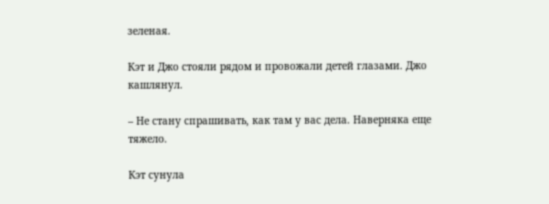зеленая.

Кэт и Джо стояли рядом и провожали детей глазами. Джо кашлянул.

– Не стану спрашивать, как там у вас дела. Наверняка еще тяжело.

Кэт сунула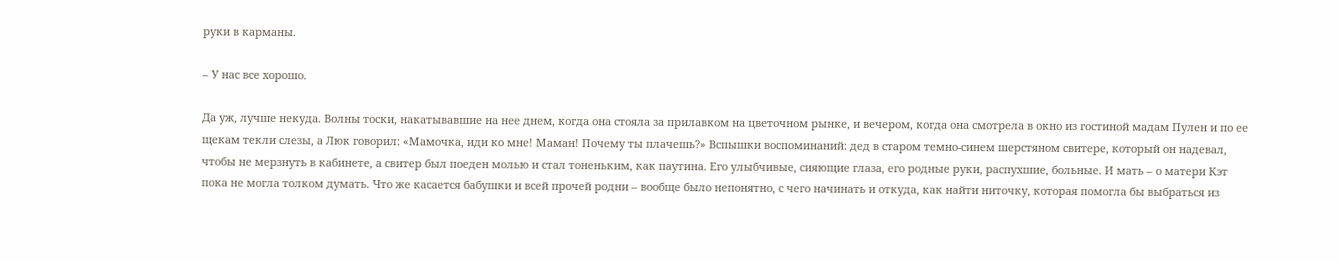руки в карманы.

– У нас все хорошо.

Да уж, лучше некуда. Волны тоски, накатывавшие на нее днем, когда она стояла за прилавком на цветочном рынке, и вечером, когда она смотрела в окно из гостиной мадам Пулен и по ее щекам текли слезы, а Люк говорил: «Мамочка, иди ко мне! Маман! Почему ты плачешь?» Вспышки воспоминаний: дед в старом темно-синем шерстяном свитере, который он надевал, чтобы не мерзнуть в кабинете, а свитер был поеден молью и стал тоненьким, как паутина. Его улыбчивые, сияющие глаза, его родные руки, распухшие, больные. И мать – о матери Кэт пока не могла толком думать. Что же касается бабушки и всей прочей родни – вообще было непонятно, с чего начинать и откуда, как найти ниточку, которая помогла бы выбраться из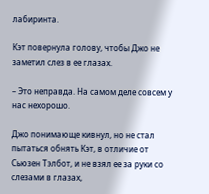лабиринта.

Кэт повернула голову, чтобы Джо не заметил слез в ее глазах.

– Это неправда. На самом деле совсем у нас нехорошо.

Джо понимающе кивнул, но не стал пытаться обнять Кэт, в отличие от Сьюзен Тэлбот, и не взял ее за руки со слезами в глазах,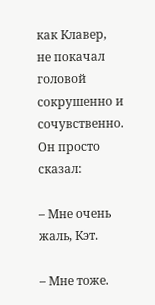как Клавер, не покачал головой сокрушенно и сочувственно. Он просто сказал:

– Мне очень жаль, Кэт.

– Мне тоже.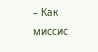– Как миссис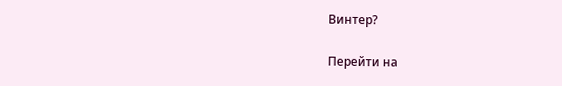Винтер?

Перейти на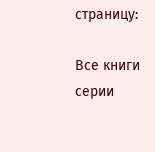страницу:

Все книги серии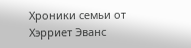Хроники семьи от Хэрриет Эванс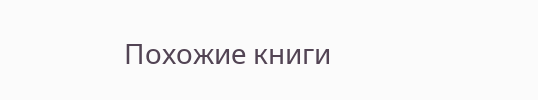Похожие книги